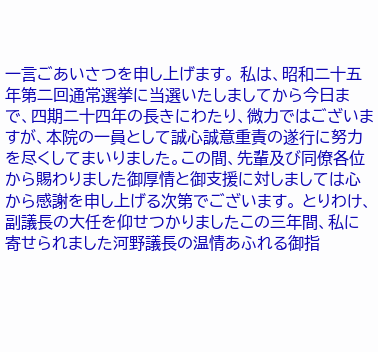一言ごあいさつを申し上げます。 私は、昭和二十五年第二回通常選挙に当選いたしましてから今日まで、四期二十四年の長きにわたり、微力ではございますが、本院の一員として誠心誠意重責の遂行に努力を尽くしてまいりました。この間、先輩及び同僚各位から賜わりました御厚情と御支援に対しましては心から感謝を申し上げる次第でございます。 とりわけ、副議長の大任を仰せつかりましたこの三年間、私に寄せられました河野議長の温情あふれる御指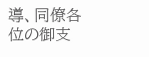導、同僚各位の御支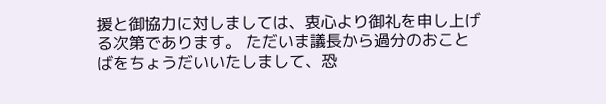援と御協力に対しましては、衷心より御礼を申し上げる次第であります。 ただいま議長から過分のおことばをちょうだいいたしまして、恐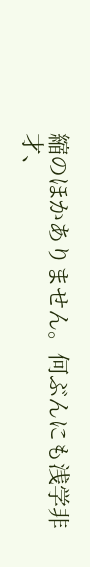縮のほかありません。何ぶんにも浅学非才、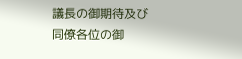議長の御期待及び同僚各位の御